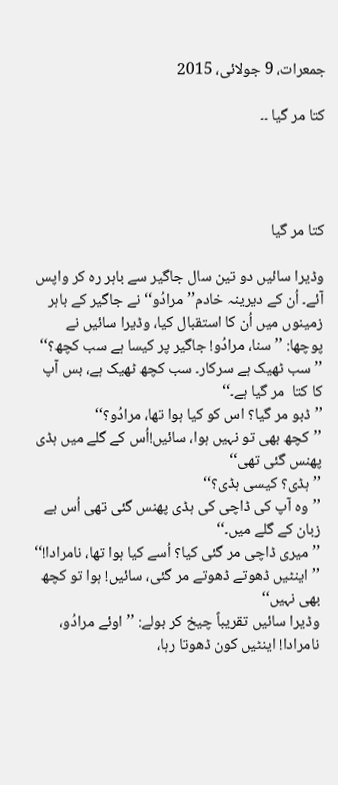جمعرات، 9 جولائی، 2015

کتا مر گیا ۔۔




کتا مر گیا

وڈیرا سائیں دو تین سال جاگیر سے باہر رہ کر واپس آئے۔ اُن کے دیرینہ خادم’’ مرادُو‘‘ نے جاگیر کے باہر زمینوں میں اُن کا استقبال کیا، وڈیرا سائیں نے پوچھا: ’’سنا، مرادُو! جاگیر پر کیسا ہے سب کچھ؟‘‘
’’سب ٹھیک ہے سرکار۔ سب کچھ ٹھیک ہے، بس آپ کا کتا  مر گیا ہے۔‘‘
’’ڈبو مر گیا؟ اس کو کیا ہوا تھا، مرادُو؟‘‘
’’کچھ بھی تو نہیں ہوا، سائیں!اُس کے گلے میں ہڈی پھنس گئی تھی‘‘
’’ہڈی؟ کیسی ہڈی؟‘‘
’’وہ آپ کی ڈاچی کی ہڈی پھنس گئی تھی اُس بے زبان کے گلے میں۔‘‘
’’میری ڈاچی مر گئی کیا؟ اُسے کیا ہوا تھا، نامرادا!‘‘
’’اینٹیں ڈھوتے ڈھوتے مر گئی، سائیں! ہوا تو کچھ بھی نہیں‘‘
وڈیرا سائیں تقریباً چیخ کر بولے: ’’اوئے مرادُو، نامرادا! اینٹیں کون ڈھوتا رہا،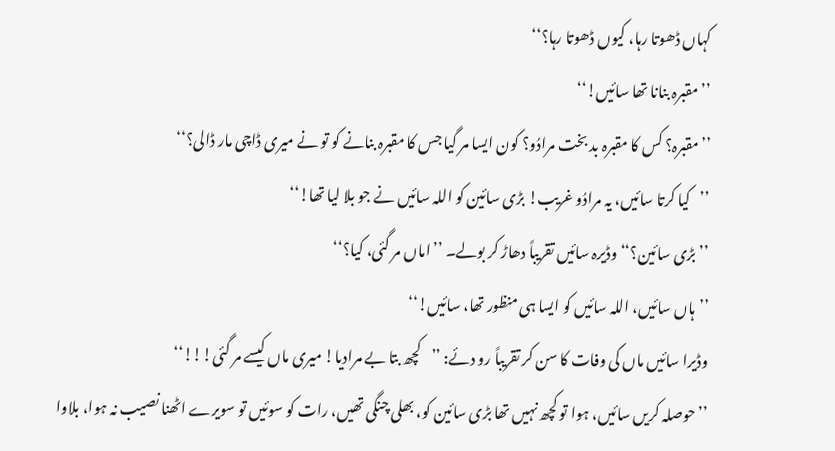کہاں ڈھوتا رہا، کیوں ڈھوتا رہا؟‘‘
’’مقبرہ بنانا تھا سائیں!‘‘
’’مقبرہ؟ کس کا مقبرہ بد بخت مرادُو؟ کون ایسا مر گیا جس کا مقبرہ بنانے کو تو نے میری ڈاچی مار ڈالی؟‘‘
’’کیا کرتا سائیں، یہ مرادُو غریب! بڑی سائین کو اللہ سائیں نے جو بلا لیا تھا!‘‘
’’بڑی سائین؟‘‘ وڈیرہ سائیں تقریباً دھاڑ کر بولے۔ ’’اماں مر گئی، کیا؟‘‘
’’ہاں سائیں، اللہ سائیں کو ایسا ہی منظور تھا، سائیں!‘‘
وڈیرا سائیں ماں کی وفات کا سن کر تقریباً رو دئے: ’’کچھ بتا بے مرادیا! میری ماں کیسے مر گئی!!!‘‘
’’حوصلہ کریں سائیں، ہوا تو کچھ نہیں تھا بڑی سائین کو، بھلی چنگی تھیں، رات کو سوئیں تو سویرے اٹھنا نصیب نہ ہوا، بلاوا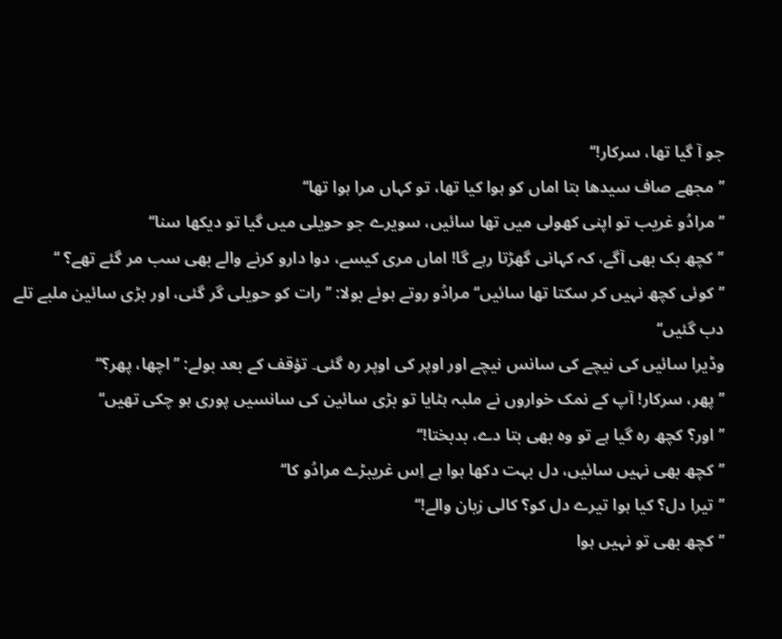جو آ گیا تھا، سرکار!‘‘
’’مجھے صاف سیدھا بتا اماں کو ہوا کیا تھا، تو کہاں مرا ہوا تھا‘‘
’’مرادُو غریب تو اپنی کھولی میں تھا سائیں، سویرے جو حویلی میں گیا تو دیکھا سنا‘‘
’’کچھ بک بھی آگے، کہ کہانی گھڑتا رہے گا! اماں مری کیسے، دوا دارو کرنے والے بھی سب مر گئے تھے؟ ‘‘
’’کوئی کچھ نہیں کر سکتا تھا سائیں‘‘ مرادُو روتے ہوئے بولا: ’’ رات کو حویلی گر گئی، اور بڑی سائین ملبے تلے دب گئیں‘‘
وڈیرا سائیں کی نیچے کی سانس نیچے اور اوپر کی اوپر رہ گئی۔ تؤقف کے بعد بولے: ’’اچھا، پھر؟‘‘
’’پھر، سرکار! آپ کے نمک خواروں نے ملبہ ہٹایا تو بڑی سائین کی سانسیں پوری ہو چکی تھیں‘‘
’’اور؟ کچھ رہ گیا ہے تو وہ بھی بتا دے، بدبختا!‘‘
’’کچھ بھی نہیں سائیں، دل بہت دکھا ہوا ہے اِس غریبڑے مرادُو کا‘‘
’’تیرا دل؟ کیا ہوا تیرے دل کو؟ کالی زبان والے!‘‘
’’کچھ بھی تو نہیں ہوا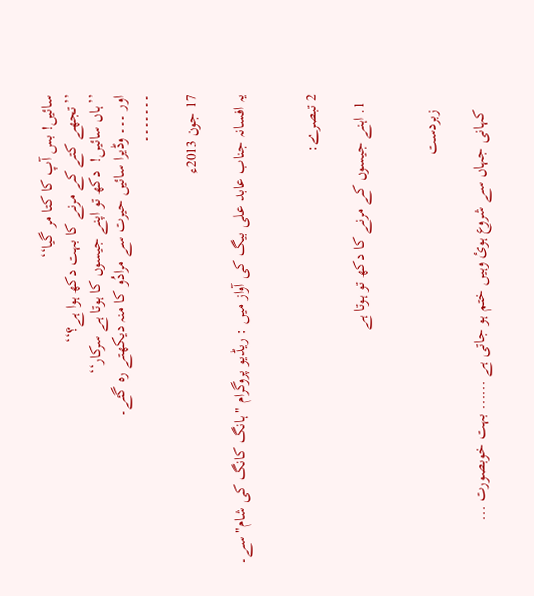سائیں! بس آپ کا کتا مر گیا‘‘
’’تجھے کتے کے مرنے کا بہت دکھ ہوا ہے؟‘‘
’’ہاں سائیں!  دکھ تو اپنے جیسوں کا ہوتا ہے سرکار‘‘
اور ۔۔۔ وڈیرا سائیں حیرت سے مرادُو کا منہ دیکھتے رہ گئے۔
۔۔۔۔۔۔۔

17 جون 2013ء

یہ افسانہ جناب عابد علی بیگ کی آواز میں : ریڈیو پروگرام "ہانگ کانگ کی شام" سے۔


2 تبصرے:

  1. اہنے جیسوں کے مرنے کا دکھ تو ہوتا ہے


    زبردست

    کہانی جہاں سے شروع ہوئ وہیں ختم ہو جاتی ہے ...... بہت خوبصورت ...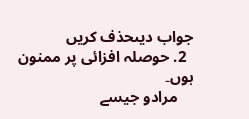جواب دیںحذف کریں
  2. حوصلہ افزائی پر ممنون ہوں۔
    مرادو جیسے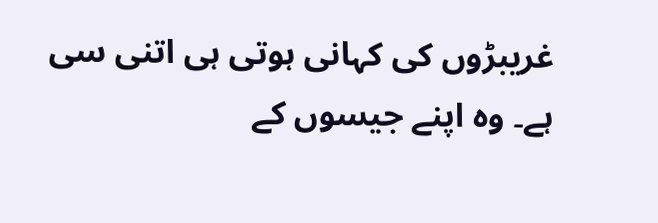غریبڑوں کی کہانی ہوتی ہی اتنی سی ہے۔ وہ اپنے جیسوں کے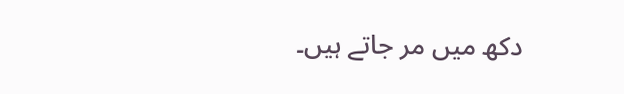دکھ میں مر جاتے ہیں۔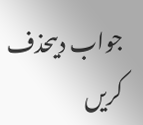جواب دیںحذف کریں